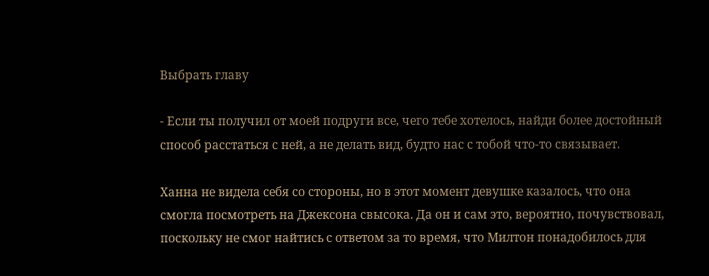Выбрать главу

- Если ты получил от моей подруги все, чего тебе хотелось, найди более достойный способ расстаться с ней, а не делать вид, будто нас с тобой что-то связывает.

Ханна не видела себя со стороны, но в этот момент девушке казалось, что она смогла посмотреть на Джексона свысока. Да он и сам это, вероятно, почувствовал, поскольку не смог найтись с ответом за то время, что Милтон понадобилось для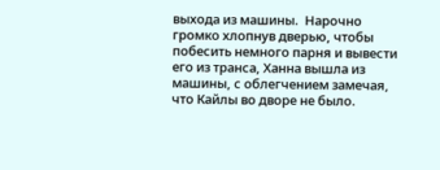выхода из машины.  Нарочно громко хлопнув дверью, чтобы побесить немного парня и вывести его из транса, Ханна вышла из машины, с облегчением замечая, что Кайлы во дворе не было.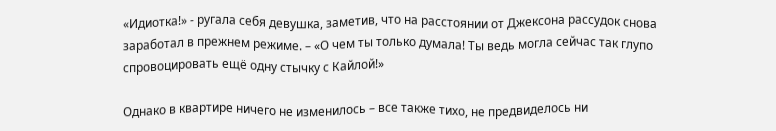«Идиотка!» - ругала себя девушка, заметив, что на расстоянии от Джексона рассудок снова заработал в прежнем режиме. – «О чем ты только думала! Ты ведь могла сейчас так глупо спровоцировать ещё одну стычку с Кайлой!»

Однако в квартире ничего не изменилось – все также тихо, не предвиделось ни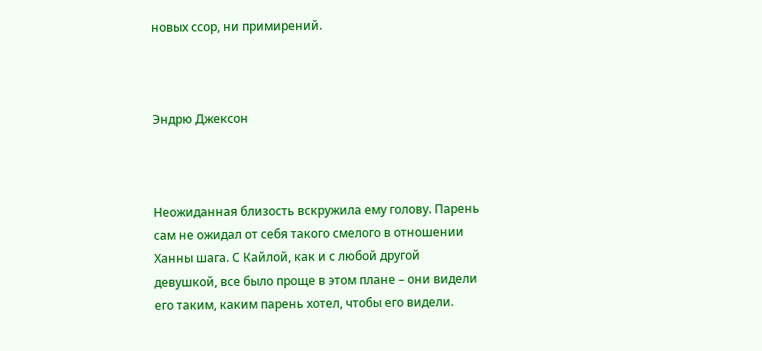новых ссор, ни примирений.



Эндрю Джексон



Неожиданная близость вскружила ему голову. Парень сам не ожидал от себя такого смелого в отношении Ханны шага. С Кайлой, как и с любой другой девушкой, все было проще в этом плане – они видели его таким, каким парень хотел, чтобы его видели.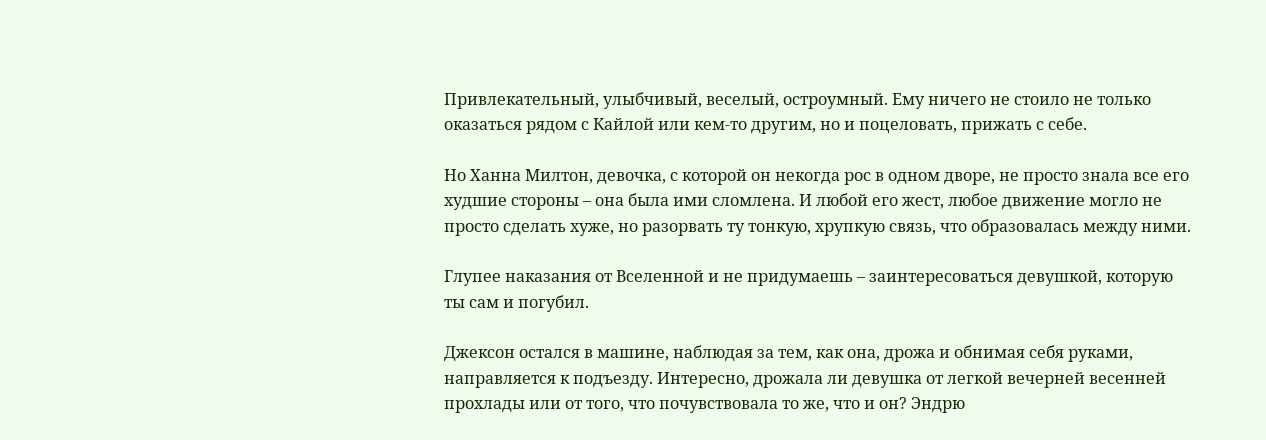Привлекательный, улыбчивый, веселый, остроумный. Ему ничего не стоило не только оказаться рядом с Кайлой или кем-то другим, но и поцеловать, прижать с себе.

Но Ханна Милтон, девочка, с которой он некогда рос в одном дворе, не просто знала все его худшие стороны – она была ими сломлена. И любой его жест, любое движение могло не просто сделать хуже, но разорвать ту тонкую, хрупкую связь, что образовалась между ними.

Глупее наказания от Вселенной и не придумаешь – заинтересоваться девушкой, которую ты сам и погубил.

Джексон остался в машине, наблюдая за тем, как она, дрожа и обнимая себя руками, направляется к подъезду. Интересно, дрожала ли девушка от легкой вечерней весенней прохлады или от того, что почувствовала то же, что и он? Эндрю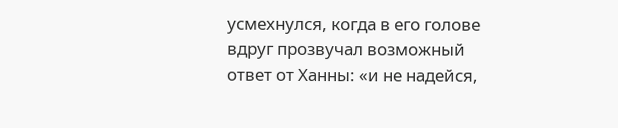усмехнулся, когда в его голове вдруг прозвучал возможный ответ от Ханны: «и не надейся,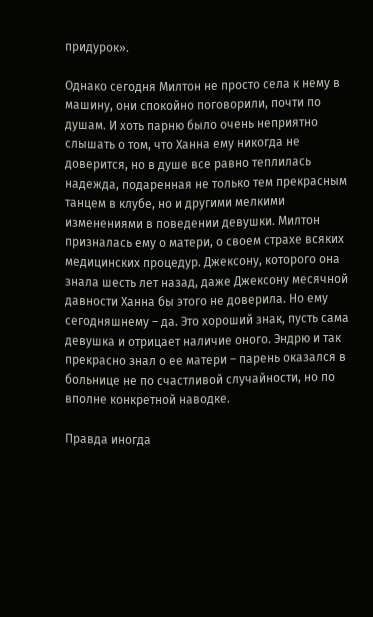придурок».

Однако сегодня Милтон не просто села к нему в машину, они спокойно поговорили, почти по душам. И хоть парню было очень неприятно слышать о том, что Ханна ему никогда не доверится, но в душе все равно теплилась надежда, подаренная не только тем прекрасным танцем в клубе, но и другими мелкими изменениями в поведении девушки. Милтон призналась ему о матери, о своем страхе всяких медицинских процедур. Джексону, которого она знала шесть лет назад, даже Джексону месячной давности Ханна бы этого не доверила. Но ему сегодняшнему – да. Это хороший знак, пусть сама девушка и отрицает наличие оного. Эндрю и так прекрасно знал о ее матери – парень оказался в больнице не по счастливой случайности, но по вполне конкретной наводке.

Правда иногда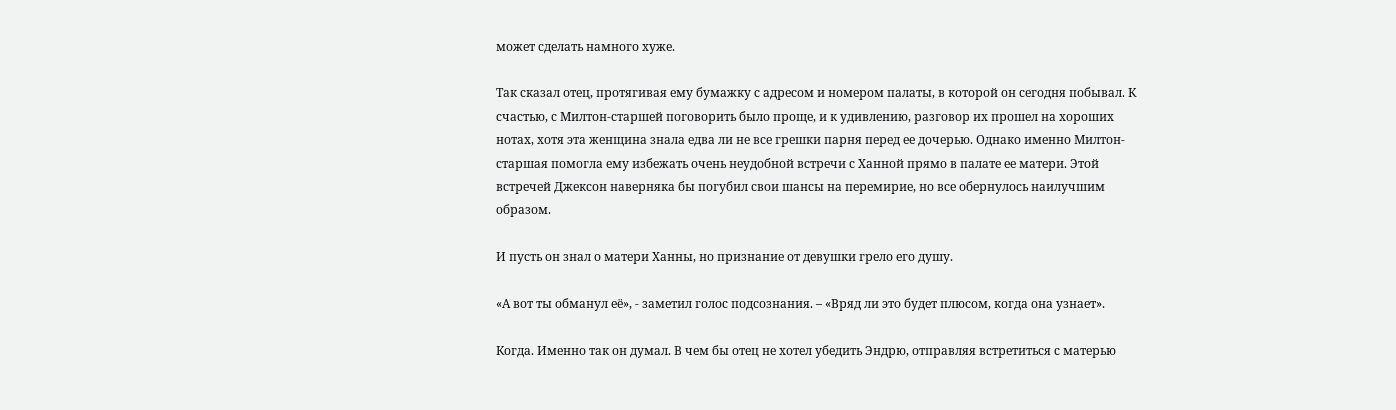может сделать намного хуже.

Так сказал отец, протягивая ему бумажку с адресом и номером палаты, в которой он сегодня побывал. К счастью, с Милтон-старшей поговорить было проще, и к удивлению, разговор их прошел на хороших нотах, хотя эта женщина знала едва ли не все грешки парня перед ее дочерью. Однако именно Милтон-старшая помогла ему избежать очень неудобной встречи с Ханной прямо в палате ее матери. Этой встречей Джексон наверняка бы погубил свои шансы на перемирие, но все обернулось наилучшим образом.

И пусть он знал о матери Ханны, но признание от девушки грело его душу.

«А вот ты обманул её», - заметил голос подсознания. – «Вряд ли это будет плюсом, когда она узнает».

Когда. Именно так он думал. В чем бы отец не хотел убедить Эндрю, отправляя встретиться с матерью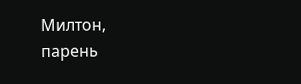Милтон, парень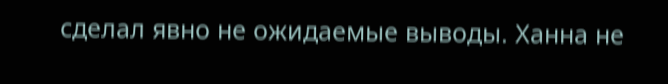сделал явно не ожидаемые выводы. Ханна не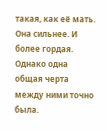такая, как её мать. Она сильнее. И более гордая. Однако одна общая черта между ними точно была.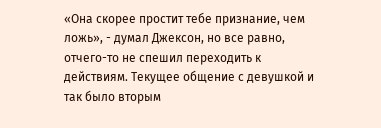«Она скорее простит тебе признание, чем ложь», - думал Джексон, но все равно, отчего-то не спешил переходить к действиям. Текущее общение с девушкой и так было вторым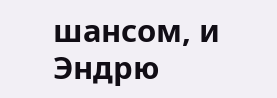шансом, и Эндрю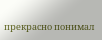прекрасно понимал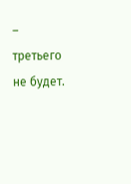– третьего не будет.